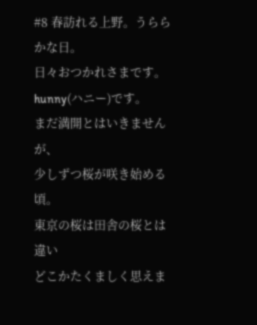#8 春訪れる上野。うららかな日。
日々おつかれさまです。
hunny(ハニー)です。
まだ満開とはいきませんが、
少しずつ桜が咲き始める頃。
東京の桜は田舎の桜とは違い
どこかたくましく思えま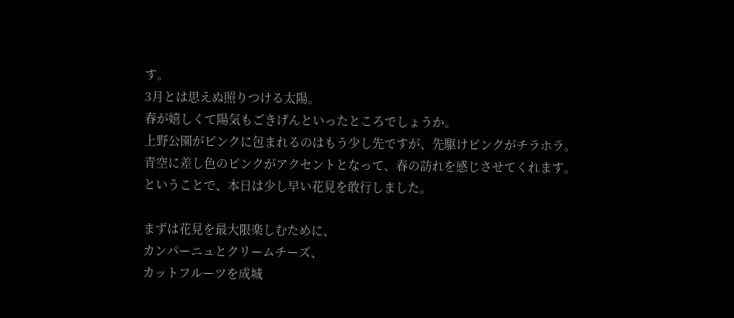す。
3月とは思えぬ照りつける太陽。
春が嬉しくて陽気もごきげんといったところでしょうか。
上野公園がピンクに包まれるのはもう少し先ですが、先駆けピンクがチラホラ。
青空に差し色のピンクがアクセントとなって、春の訪れを感じさせてくれます。
ということで、本日は少し早い花見を敢行しました。

まずは花見を最大限楽しむために、
カンパーニュとクリームチーズ、
カットフルーツを成城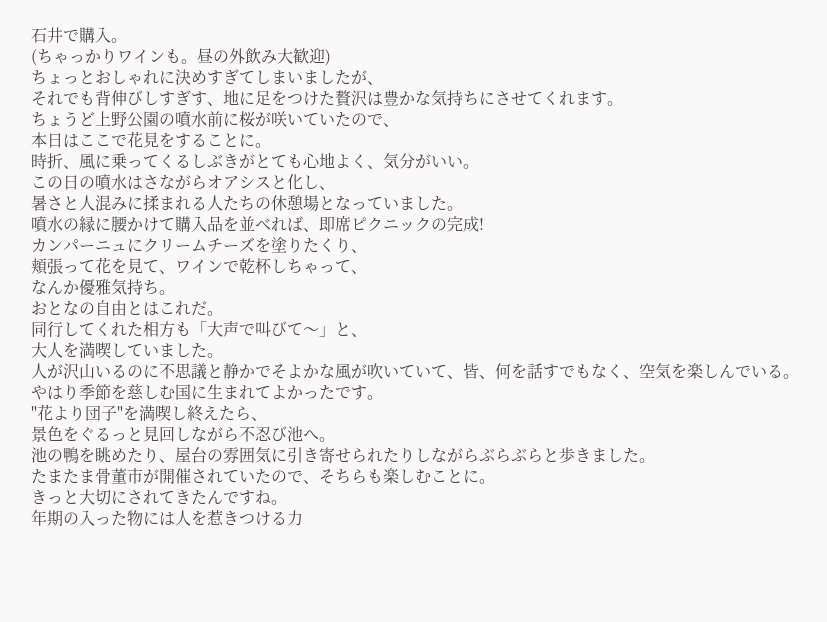石井で購入。
(ちゃっかりワインも。昼の外飲み大歓迎)
ちょっとおしゃれに決めすぎてしまいましたが、
それでも背伸びしすぎす、地に足をつけた贅沢は豊かな気持ちにさせてくれます。
ちょうど上野公園の噴水前に桜が咲いていたので、
本日はここで花見をすることに。
時折、風に乗ってくるしぶきがとても心地よく、気分がいい。
この日の噴水はさながらオアシスと化し、
暑さと人混みに揉まれる人たちの休憩場となっていました。
噴水の縁に腰かけて購入品を並べれば、即席ピクニックの完成!
カンパーニュにクリームチーズを塗りたくり、
頬張って花を見て、ワインで乾杯しちゃって、
なんか優雅気持ち。
おとなの自由とはこれだ。
同行してくれた相方も「大声で叫びて〜」と、
大人を満喫していました。
人が沢山いるのに不思議と静かでそよかな風が吹いていて、皆、何を話すでもなく、空気を楽しんでいる。
やはり季節を慈しむ国に生まれてよかったです。
"花より団子"を満喫し終えたら、
景色をぐるっと見回しながら不忍び池へ。
池の鴨を眺めたり、屋台の雰囲気に引き寄せられたりしながらぶらぶらと歩きました。
たまたま骨董市が開催されていたので、そちらも楽しむことに。
きっと大切にされてきたんですね。
年期の入った物には人を惹きつける力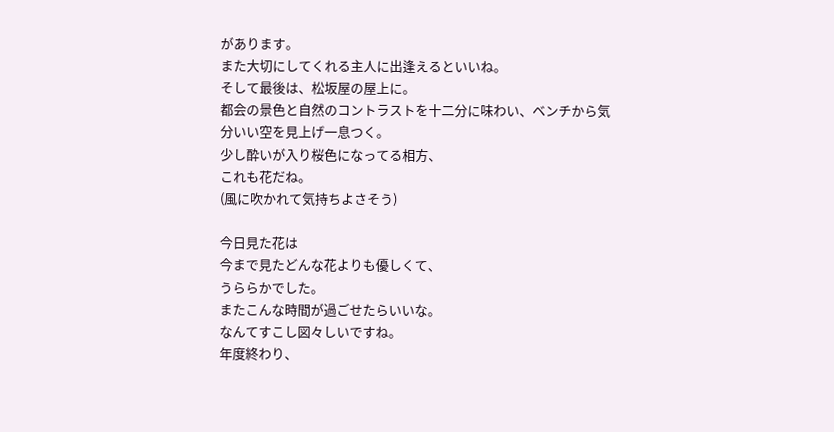があります。
また大切にしてくれる主人に出逢えるといいね。
そして最後は、松坂屋の屋上に。
都会の景色と自然のコントラストを十二分に味わい、ベンチから気分いい空を見上げ一息つく。
少し酔いが入り桜色になってる相方、
これも花だね。
(風に吹かれて気持ちよさそう)

今日見た花は
今まで見たどんな花よりも優しくて、
うららかでした。
またこんな時間が過ごせたらいいな。
なんてすこし図々しいですね。
年度終わり、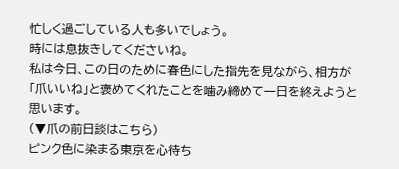忙しく過ごしている人も多いでしょう。
時には息抜きしてくださいね。
私は今日、この日のために春色にした指先を見ながら、相方が「爪いいね」と褒めてくれたことを噛み締めて一日を終えようと思います。
(▼爪の前日談はこちら)
ピンク色に染まる東京を心待ち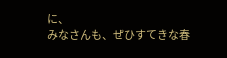に、
みなさんも、ぜひすてきな春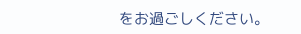をお過ごしください。